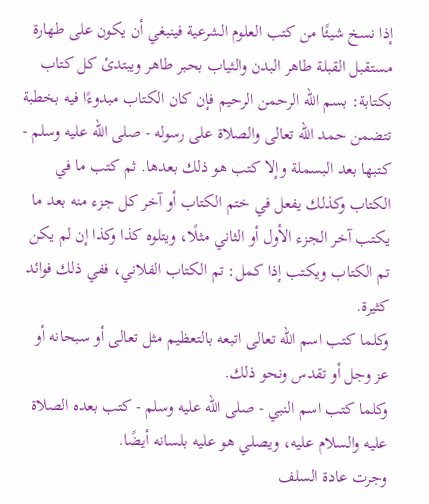إذا نسخ شيئًا من كتب العلوم الشرعية فينبغي أن يكون على طهارة مستقبل القبلة طاهر البدن والثياب بحبر طاهر ويبتدئ كل كتاب بكتابة: بسم الله الرحمن الرحيم فإن كان الكتاب مبدوءًا فيه بخطبة تتضمن حمد الله تعالى والصلاة على رسوله - صلى الله عليه وسلم - كتبها بعد البسملة وإلا كتب هو ذلك بعدها. ثم كتب ما في الكتاب وكذلك يفعل في ختم الكتاب أو آخر كل جزء منه بعد ما يكتب آخر الجزء الأول أو الثاني مثلًا، ويتلوه كذا وكذا إن لم يكن تم الكتاب ويكتب إذا كمل: تم الكتاب الفلاني، ففي ذلك فوائد كثيرة.
وكلما كتب اسم الله تعالى اتبعه بالتعظيم مثل تعالى أو سبحانه أو عز وجل أو تقدس ونحو ذلك.
وكلما كتب اسم النبي - صلى الله عليه وسلم - كتب بعده الصلاة عليه والسلام عليه، ويصلي هو عليه بلسانه أيضًا.
وجرت عادة السلف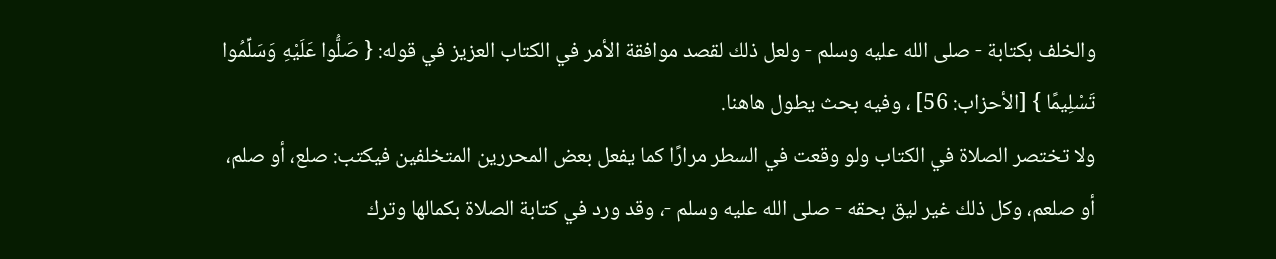والخلف بكتابة - صلى الله عليه وسلم - ولعل ذلك لقصد موافقة الأمر في الكتاب العزيز في قوله: { صَلُّوا عَلَيْهِ وَسَلِّمُوا تَسْلِيمًا } [الأحزاب: 56] ، وفيه بحث يطول هاهنا.
ولا تختصر الصلاة في الكتاب ولو وقعت في السطر مرارًا كما يفعل بعض المحررين المتخلفين فيكتب: صلع، أو صلم، أو صلعم، وكل ذلك غير ليق بحقه - صلى الله عليه وسلم -، وقد ورد في كتابة الصلاة بكمالها وترك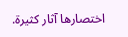اختصارها آثار كثيرة.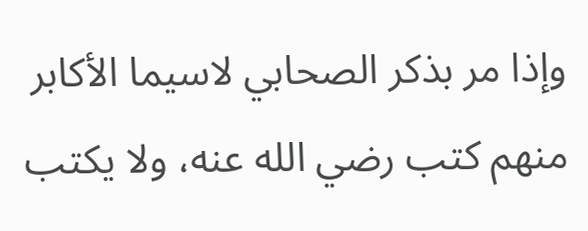وإذا مر بذكر الصحابي لاسيما الأكابر منهم كتب رضي الله عنه، ولا يكتب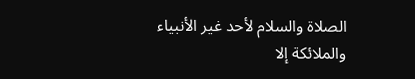الصلاة والسلام لأحد غير الأنبياء والملائكة إلا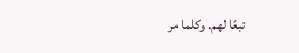تبعًا لهم. وكلما مر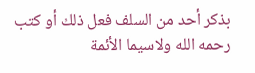بذكر أحد من السلف فعل ذلك أو كتب رحمه الله ولاسيما الأئمة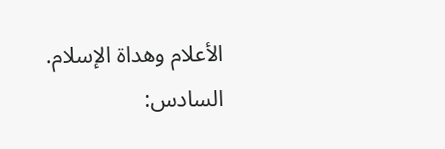الأعلام وهداة الإسلام.
السادس: